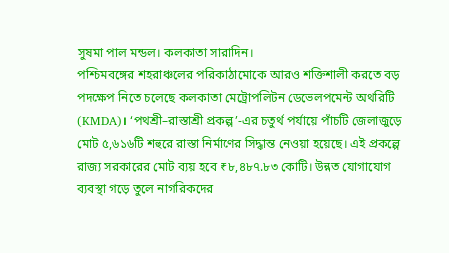সুষমা পাল মন্ডল। কলকাতা সারাদিন।
পশ্চিমবঙ্গের শহরাঞ্চলের পরিকাঠামোকে আরও শক্তিশালী করতে বড় পদক্ষেপ নিতে চলেছে কলকাতা মেট্রোপলিটন ডেভেলপমেন্ট অথরিটি (KMDA)। ‘পথশ্রী–রাস্তাশ্রী প্রকল্প’-এর চতুর্থ পর্যায়ে পাঁচটি জেলাজুড়ে মোট ৫,৬১৬টি শহুরে রাস্তা নির্মাণের সিদ্ধান্ত নেওয়া হয়েছে। এই প্রকল্পে রাজ্য সরকারের মোট ব্যয় হবে ₹৮,৪৮৭.৮৩ কোটি। উন্নত যোগাযোগ ব্যবস্থা গড়ে তুলে নাগরিকদের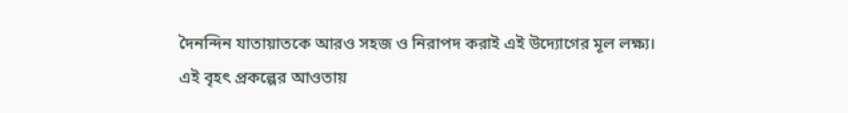দৈনন্দিন যাতায়াতকে আরও সহজ ও নিরাপদ করাই এই উদ্যোগের মূল লক্ষ্য।
এই বৃহৎ প্রকল্পের আওতায়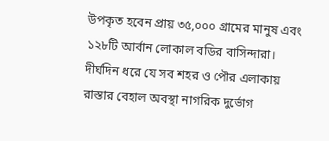উপকৃত হবেন প্রায় ৩৫,০০০ গ্রামের মানুষ এবং ১২৮টি আর্বান লোকাল বডির বাসিন্দারা। দীর্ঘদিন ধরে যে সব শহর ও পৌর এলাকায় রাস্তার বেহাল অবস্থা নাগরিক দুর্ভোগ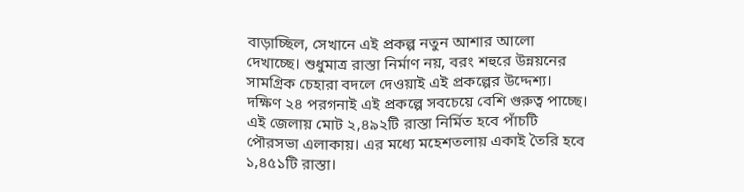বাড়াচ্ছিল, সেখানে এই প্রকল্প নতুন আশার আলো দেখাচ্ছে। শুধুমাত্র রাস্তা নির্মাণ নয়, বরং শহুরে উন্নয়নের সামগ্রিক চেহারা বদলে দেওয়াই এই প্রকল্পের উদ্দেশ্য।
দক্ষিণ ২৪ পরগনাই এই প্রকল্পে সবচেয়ে বেশি গুরুত্ব পাচ্ছে। এই জেলায় মোট ২,৪৯২টি রাস্তা নির্মিত হবে পাঁচটি পৌরসভা এলাকায়। এর মধ্যে মহেশতলায় একাই তৈরি হবে ১,৪৫১টি রাস্তা।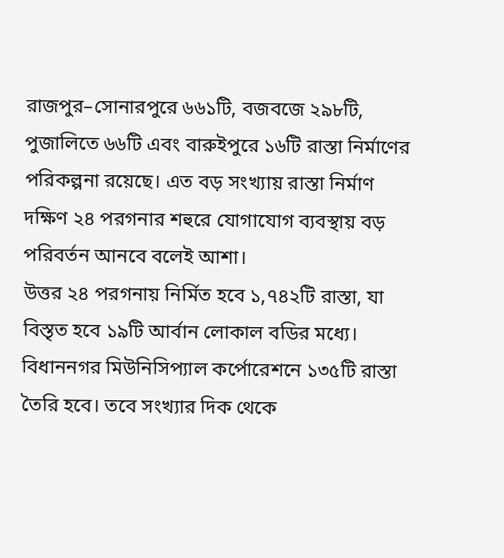রাজপুর–সোনারপুরে ৬৬১টি, বজবজে ২৯৮টি, পুজালিতে ৬৬টি এবং বারুইপুরে ১৬টি রাস্তা নির্মাণের পরিকল্পনা রয়েছে। এত বড় সংখ্যায় রাস্তা নির্মাণ দক্ষিণ ২৪ পরগনার শহুরে যোগাযোগ ব্যবস্থায় বড় পরিবর্তন আনবে বলেই আশা।
উত্তর ২৪ পরগনায় নির্মিত হবে ১,৭৪২টি রাস্তা, যা বিস্তৃত হবে ১৯টি আর্বান লোকাল বডির মধ্যে। বিধাননগর মিউনিসিপ্যাল কর্পোরেশনে ১৩৫টি রাস্তা তৈরি হবে। তবে সংখ্যার দিক থেকে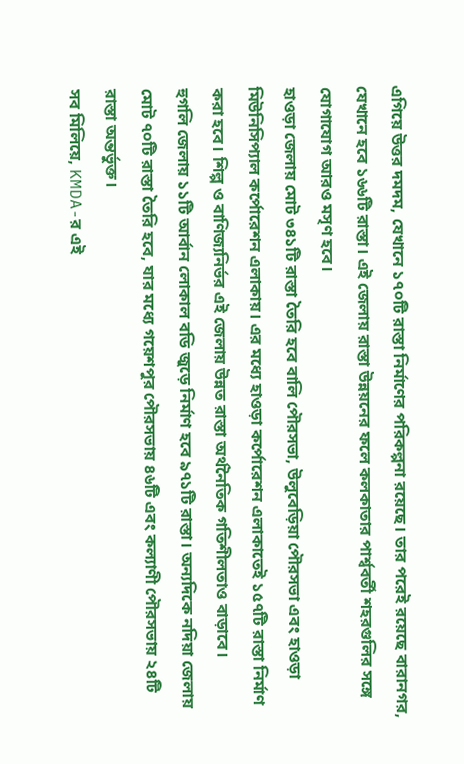এগিয়ে উত্তর দমদম, যেখানে ১৭০টি রাস্তা নির্মাণের পরিকল্পনা রয়েছে। তার পরেই রয়েছে বারানগর, যেখানে হবে ১৬৬টি রাস্তা। এই জেলায় রাস্তা উন্নয়নের ফলে কলকাতার পার্শ্ববর্তী শহরগুলির সঙ্গে যোগাযোগ আরও মসৃণ হবে।
হাওড়া জেলায় মোট ৩৪১টি রাস্তা তৈরি হবে বালি পৌরসভা, উলুবেড়িয়া পৌরসভা এবং হাওড়া মিউনিসিপ্যাল কর্পোরেশন এলাকায়। এর মধ্যে হাওড়া কর্পোরেশন এলাকাতেই ১৫৭টি রাস্তা নির্মাণ করা হবে। শিল্প ও বাণিজ্যনির্ভর এই জেলায় উন্নত রাস্তা অর্থনৈতিক গতিশীলতাও বাড়াবে।
হুগলি জেলায় ১১টি আর্বান লোকাল বডি জুড়ে নির্মাণ হবে ৯৭১টি রাস্তা। অন্যদিকে নদিয়া জেলায় মোট ৭০টি রাস্তা তৈরি হবে, যার মধ্যে গয়েশপুর পৌরসভায় ৪৬টি এবং কল্যাণী পৌরসভায় ২৪টি রাস্তা অন্তর্ভুক্ত।
সব মিলিয়ে, KMDA-র এই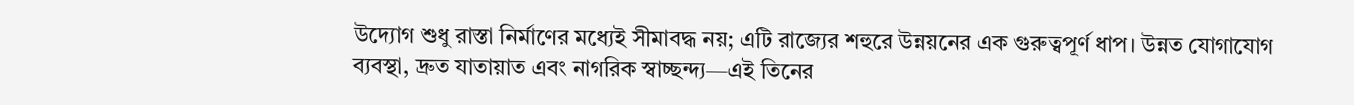উদ্যোগ শুধু রাস্তা নির্মাণের মধ্যেই সীমাবদ্ধ নয়; এটি রাজ্যের শহুরে উন্নয়নের এক গুরুত্বপূর্ণ ধাপ। উন্নত যোগাযোগ ব্যবস্থা, দ্রুত যাতায়াত এবং নাগরিক স্বাচ্ছন্দ্য—এই তিনের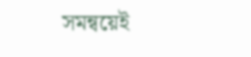সমন্বয়েই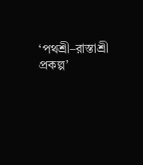‘পথশ্রী–রাস্তাশ্রী প্রকল্প’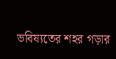ভবিষ্যতের শহর গড়ার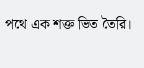পথে এক শক্ত ভিত তৈরি।